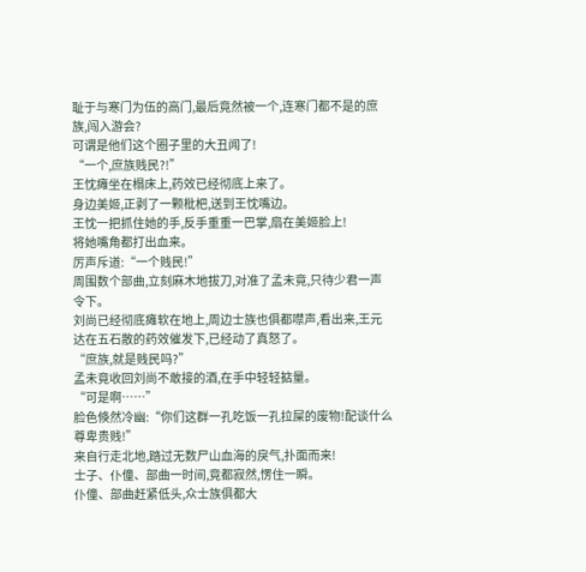耻于与寒门为伍的高门,最后竟然被一个,连寒门都不是的庶族,闯入游会?
可谓是他们这个圈子里的大丑闻了!
“一个,庶族贱民?!”
王忱瘫坐在榻床上,药效已经彻底上来了。
身边美姬,正剥了一颗枇杷,送到王忱嘴边。
王忱一把抓住她的手,反手重重一巴掌,扇在美姬脸上!
将她嘴角都打出血来。
厉声斥道:“一个贱民!”
周围数个部曲,立刻麻木地拔刀,对准了孟未竟,只待少君一声令下。
刘尚已经彻底瘫软在地上,周边士族也俱都噤声,看出来,王元达在五石散的药效催发下,已经动了真怒了。
“庶族,就是贱民吗?”
孟未竟收回刘尚不敢接的酒,在手中轻轻掂量。
“可是啊……”
脸色倏然冷幽:“你们这群一孔吃饭一孔拉屎的废物!配谈什么尊卑贵贱!”
来自行走北地,踏过无数尸山血海的戾气,扑面而来!
士子、仆僮、部曲一时间,竟都寂然,愣住一瞬。
仆僮、部曲赶紧低头,众士族俱都大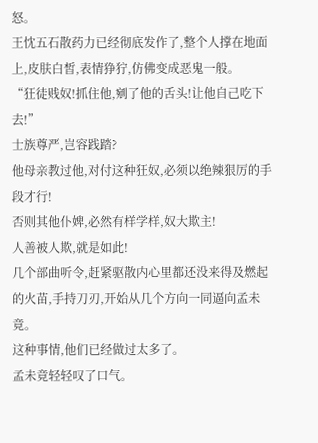怒。
王忱五石散药力已经彻底发作了,整个人撑在地面上,皮肤白皙,表情狰狞,仿佛变成恶鬼一般。
“狂徒贱奴!抓住他,剜了他的舌头!让他自己吃下去!”
士族尊严,岂容践踏?
他母亲教过他,对付这种狂奴,必须以绝辣狠厉的手段才行!
否则其他仆婢,必然有样学样,奴大欺主!
人善被人欺,就是如此!
几个部曲听令,赶紧驱散内心里都还没来得及燃起的火苗,手持刀刃,开始从几个方向一同逼向孟未竟。
这种事情,他们已经做过太多了。
孟未竟轻轻叹了口气。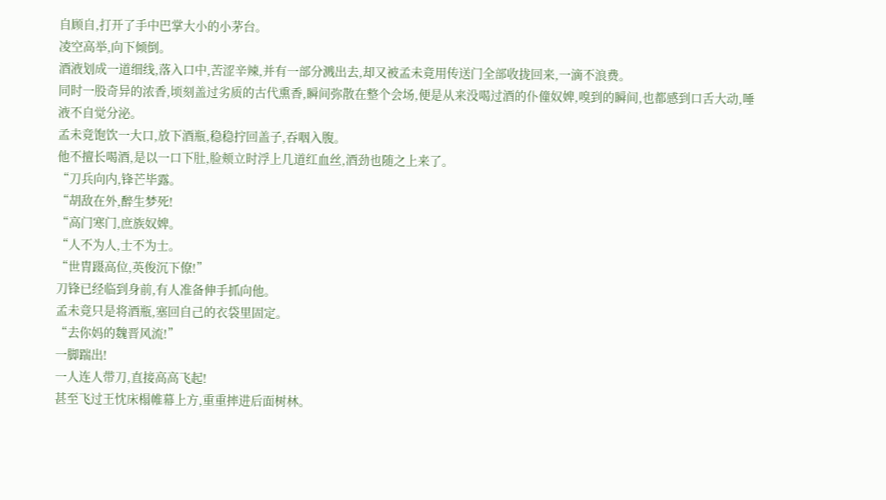自顾自,打开了手中巴掌大小的小茅台。
凌空高举,向下倾倒。
酒液划成一道细线,落入口中,苦涩辛辣,并有一部分溅出去,却又被孟未竟用传送门全部收拢回来,一滴不浪费。
同时一股奇异的浓香,顷刻盖过劣质的古代熏香,瞬间弥散在整个会场,便是从来没喝过酒的仆僮奴婢,嗅到的瞬间,也都感到口舌大动,唾液不自觉分泌。
孟未竟饱饮一大口,放下酒瓶,稳稳拧回盖子,吞咽入腹。
他不擅长喝酒,是以一口下肚,脸颊立时浮上几道红血丝,酒劲也随之上来了。
“刀兵向内,锋芒毕露。
“胡敌在外,醉生梦死!
“高门寒门,庶族奴婢。
“人不为人,士不为士。
“世胄蹑高位,英俊沉下僚!”
刀锋已经临到身前,有人准备伸手抓向他。
孟未竟只是将酒瓶,塞回自己的衣袋里固定。
“去你妈的魏晋风流!”
一脚踹出!
一人连人带刀,直接高高飞起!
甚至飞过王忱床榻帷幕上方,重重摔进后面树林。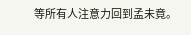等所有人注意力回到孟未竟。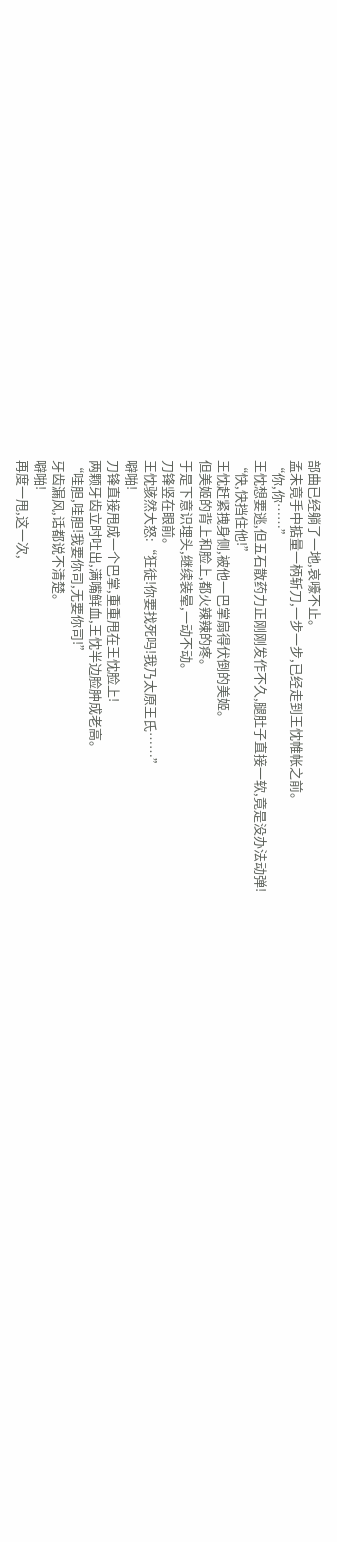部曲已经躺了一地,哀嚎不止。
孟未竟手中掂量一柄斩刀,一步一步,已经走到王忱帷帐之前。
“你,你……”
王忱想要逃,但五石散药力正刚刚发作不久,腿肚子直接一软,竟是没办法动弹!
“快,快挡住他!”
王忱赶紧拽身侧,被他一巴掌扇得伏倒的美姬。
但美姬的背上和脸上,都火辣辣的疼。
于是下意识埋头,继续装晕,一动不动。
刀锋竖在眼前。
王忱骇然大怒:“狂徒!你要找死吗!我乃太原王氏……”
噼啪!
刀锋直接甩成一个巴掌,重重甩在王忱脸上!
两颗牙齿立时吐出,满嘴鲜血,王忱半边脸肿成老高。
“哇胆,哇胆!我要你司,无要你司!”
牙齿漏风,话都说不清楚。
噼啪!
再度一甩,这一次,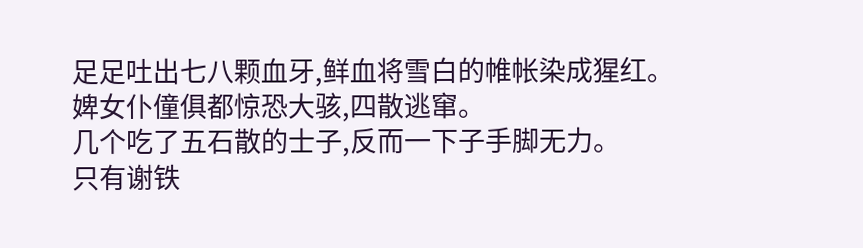足足吐出七八颗血牙,鲜血将雪白的帷帐染成猩红。
婢女仆僮俱都惊恐大骇,四散逃窜。
几个吃了五石散的士子,反而一下子手脚无力。
只有谢铁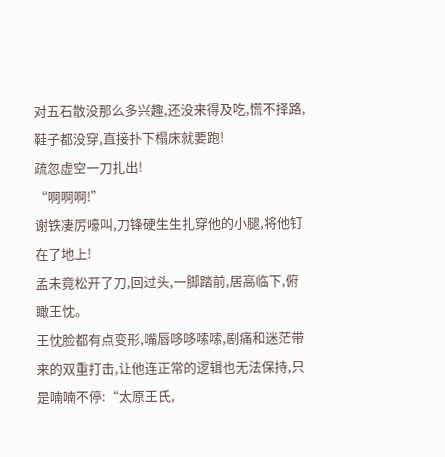对五石散没那么多兴趣,还没来得及吃,慌不择路,鞋子都没穿,直接扑下榻床就要跑!
疏忽虚空一刀扎出!
“啊啊啊!”
谢铁凄厉嚎叫,刀锋硬生生扎穿他的小腿,将他钉在了地上!
孟未竟松开了刀,回过头,一脚踏前,居高临下,俯瞰王忱。
王忱脸都有点变形,嘴唇哆哆嗦嗦,剧痛和迷茫带来的双重打击,让他连正常的逻辑也无法保持,只是喃喃不停:“太原王氏,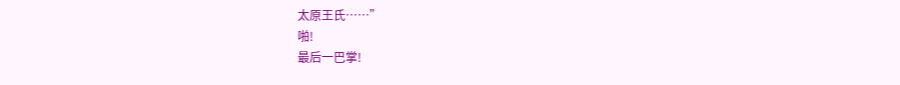太原王氏……”
啪!
最后一巴掌!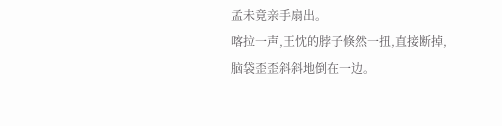孟未竟亲手扇出。
喀拉一声,王忱的脖子倏然一扭,直接断掉,脑袋歪歪斜斜地倒在一边。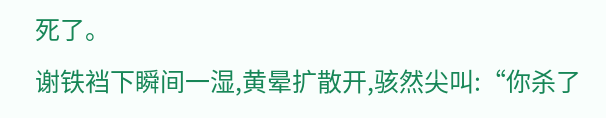死了。
谢铁裆下瞬间一湿,黄晕扩散开,骇然尖叫:“你杀了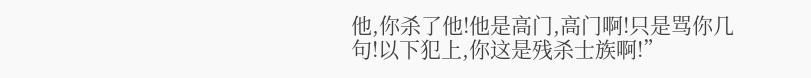他,你杀了他!他是高门,高门啊!只是骂你几句!以下犯上,你这是残杀士族啊!”